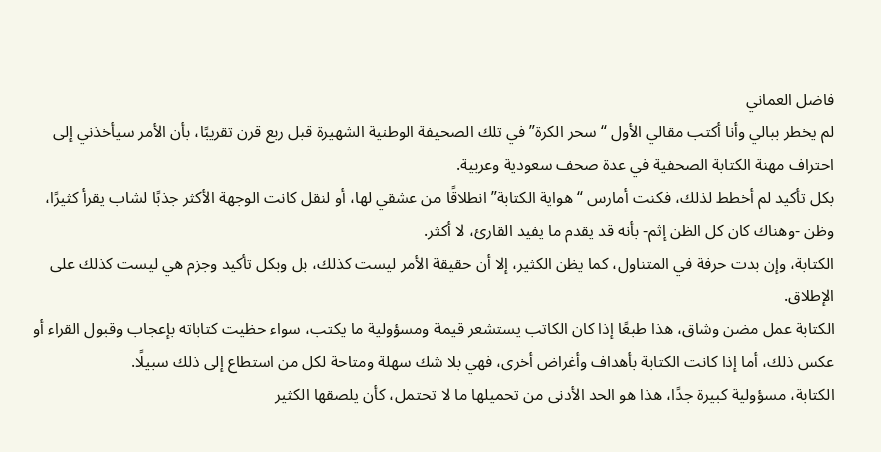فاضل العماني
لم يخطر ببالي وأنا أكتب مقالي الأول “سحر الكرة” في تلك الصحيفة الوطنية الشهيرة قبل ربع قرن تقريبًا، بأن الأمر سيأخذني إلى احتراف مهنة الكتابة الصحفية في عدة صحف سعودية وعربية.
بكل تأكيد لم أخطط لذلك، فكنت أمارس “هواية الكتابة” انطلاقًا من عشقي لها، أو لنقل كانت الوجهة الأكثر جذبًا لشاب يقرأ كثيرًا، وظن -وهناك كان كل الظن إثم- بأنه قد يقدم ما يفيد القارئ، لا أكثر.
الكتابة، وإن بدت حرفة في المتناول، كما يظن الكثير، إلا أن حقيقة الأمر ليست كذلك، بل وبكل تأكيد وجزم هي ليست كذلك على الإطلاق.
الكتابة عمل مضن وشاق، هذا طبعًا إذا كان الكاتب يستشعر قيمة ومسؤولية ما يكتب، سواء حظيت كتاباته بإعجاب وقبول القراء أو عكس ذلك، أما إذا كانت الكتابة بأهداف وأغراض أخرى، فهي بلا شك سهلة ومتاحة لكل من استطاع إلى ذلك سبيلًا.
الكتابة، مسؤولية كبيرة جدًا، هذا هو الحد الأدنى من تحميلها ما لا تحتمل، كأن يلصقها الكثير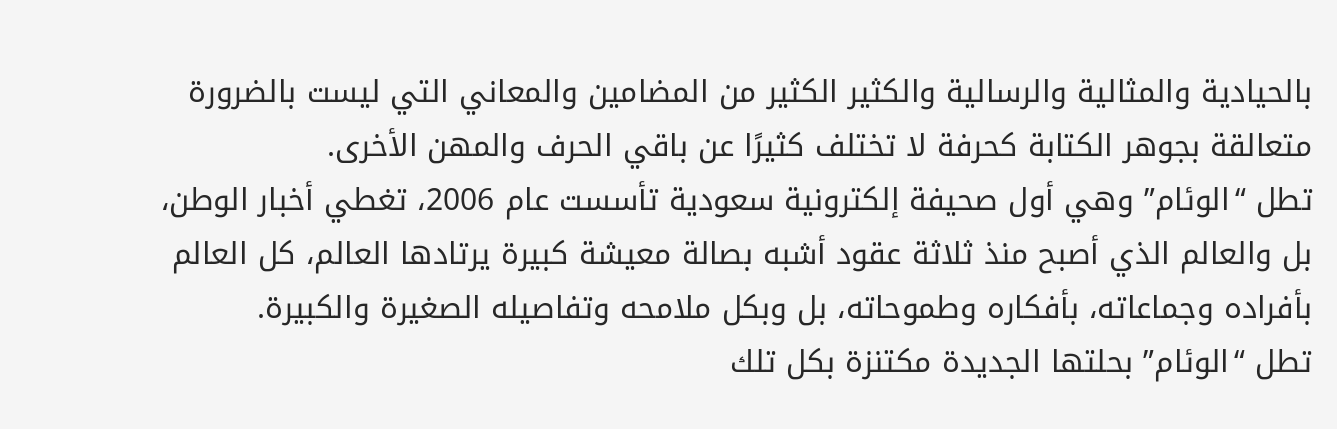بالحيادية والمثالية والرسالية والكثير الكثير من المضامين والمعاني التي ليست بالضرورة متعالقة بجوهر الكتابة كحرفة لا تختلف كثيرًا عن باقي الحرف والمهن الأخرى.
تطل “الوئام” وهي أول صحيفة إلكترونية سعودية تأسست عام 2006، تغطي أخبار الوطن، بل والعالم الذي أصبح منذ ثلاثة عقود أشبه بصالة معيشة كبيرة يرتادها العالم، كل العالم بأفراده وجماعاته، بأفكاره وطموحاته، بل وبكل ملامحه وتفاصيله الصغيرة والكبيرة.
تطل “الوئام” بحلتها الجديدة مكتنزة بكل تلك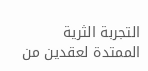التجربة الثرية الممتدة لعقدين من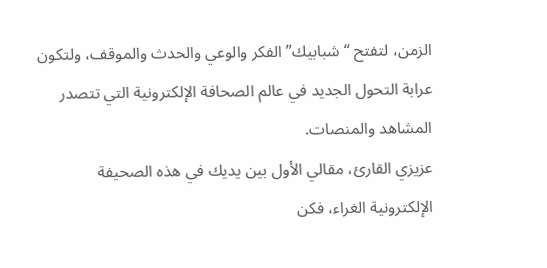الزمن، لتفتح “شبابيك” الفكر والوعي والحدث والموقف، ولتكون عرابة التحول الجديد في عالم الصحافة الإلكترونية التي تتصدر المشاهد والمنصات.
عزيزي القارئ، مقالي الأول بين يديك في هذه الصحيفة الإلكترونية الغراء، فكن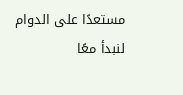مستعدًا على الدوام لنبدأ معًا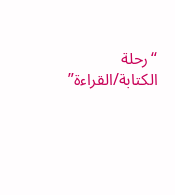“رحلة الكتابة/القراءة”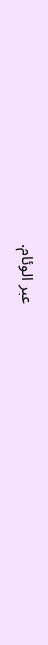عبر الوئام.